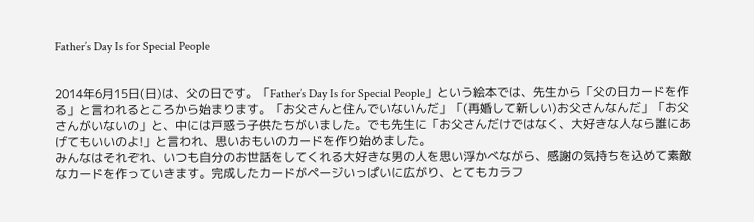Father’s Day Is for Special People


2014年6月15日(日)は、父の日です。「Father’s Day Is for Special People」という絵本では、先生から「父の日カードを作る」と言われるところから始まります。「お父さんと住んでいないんだ」「(再婚して新しい)お父さんなんだ」「お父さんがいないの」と、中には戸惑う子供たちがいました。でも先生に「お父さんだけではなく、大好きな人なら誰にあげてもいいのよ!」と言われ、思いおもいのカードを作り始めました。
みんなはそれぞれ、いつも自分のお世話をしてくれる大好きな男の人を思い浮かべながら、感謝の気持ちを込めて素敵なカードを作っていきます。完成したカードがページいっぱいに広がり、とてもカラフ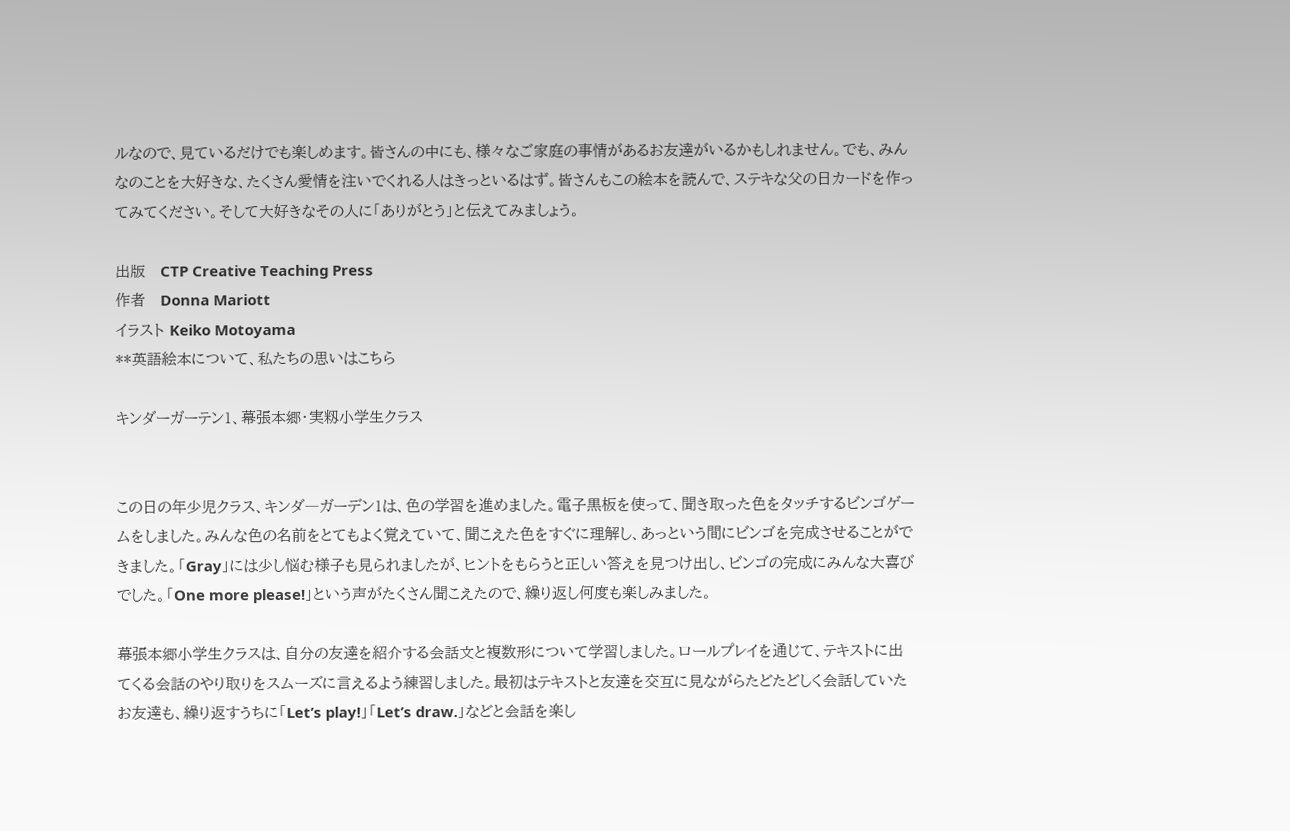ルなので、見ているだけでも楽しめます。皆さんの中にも、様々なご家庭の事情があるお友達がいるかもしれません。でも、みんなのことを大好きな、たくさん愛情を注いでくれる人はきっといるはず。皆さんもこの絵本を読んで、ステキな父の日カードを作ってみてください。そして大好きなその人に「ありがとう」と伝えてみましょう。

出版   CTP Creative Teaching Press
作者   Donna Mariott
イラスト Keiko Motoyama
**英語絵本について、私たちの思いはこちら

キンダーガーテン1、幕張本郷・実籾小学生クラス


この日の年少児クラス、キンダ―ガーデン1は、色の学習を進めました。電子黒板を使って、聞き取った色をタッチするビンゴゲームをしました。みんな色の名前をとてもよく覚えていて、聞こえた色をすぐに理解し、あっという間にビンゴを完成させることができました。「Gray」には少し悩む様子も見られましたが、ヒントをもらうと正しい答えを見つけ出し、ビンゴの完成にみんな大喜びでした。「One more please!」という声がたくさん聞こえたので、繰り返し何度も楽しみました。

幕張本郷小学生クラスは、自分の友達を紹介する会話文と複数形について学習しました。ロールプレイを通じて、テキストに出てくる会話のやり取りをスムーズに言えるよう練習しました。最初はテキストと友達を交互に見ながらたどたどしく会話していたお友達も、繰り返すうちに「Let’s play!」「Let’s draw.」などと会話を楽し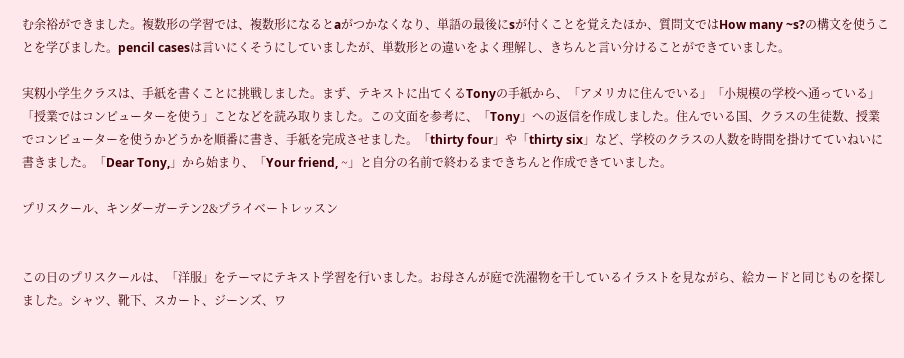む余裕ができました。複数形の学習では、複数形になるとaがつかなくなり、単語の最後にsが付くことを覚えたほか、質問文ではHow many ~s?の構文を使うことを学びました。pencil casesは言いにくそうにしていましたが、単数形との違いをよく理解し、きちんと言い分けることができていました。

実籾小学生クラスは、手紙を書くことに挑戦しました。まず、テキストに出てくるTonyの手紙から、「アメリカに住んでいる」「小規模の学校へ通っている」「授業ではコンピューターを使う」ことなどを読み取りました。この文面を参考に、「Tony」への返信を作成しました。住んでいる国、クラスの生徒数、授業でコンピューターを使うかどうかを順番に書き、手紙を完成させました。「thirty four」や「thirty six」など、学校のクラスの人数を時間を掛けてていねいに書きました。「Dear Tony,」から始まり、「Your friend, ~」と自分の名前で終わるまできちんと作成できていました。

プリスクール、キンダーガーテン2&プライベートレッスン


この日のプリスクールは、「洋服」をテーマにテキスト学習を行いました。お母さんが庭で洗濯物を干しているイラストを見ながら、絵カードと同じものを探しました。シャツ、靴下、スカート、ジーンズ、ワ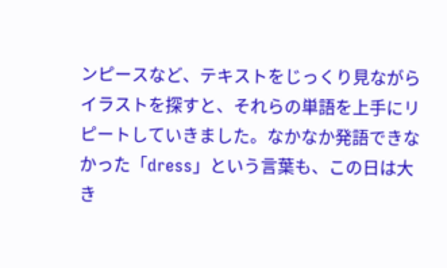ンピースなど、テキストをじっくり見ながらイラストを探すと、それらの単語を上手にリピートしていきました。なかなか発語できなかった「dress」という言葉も、この日は大き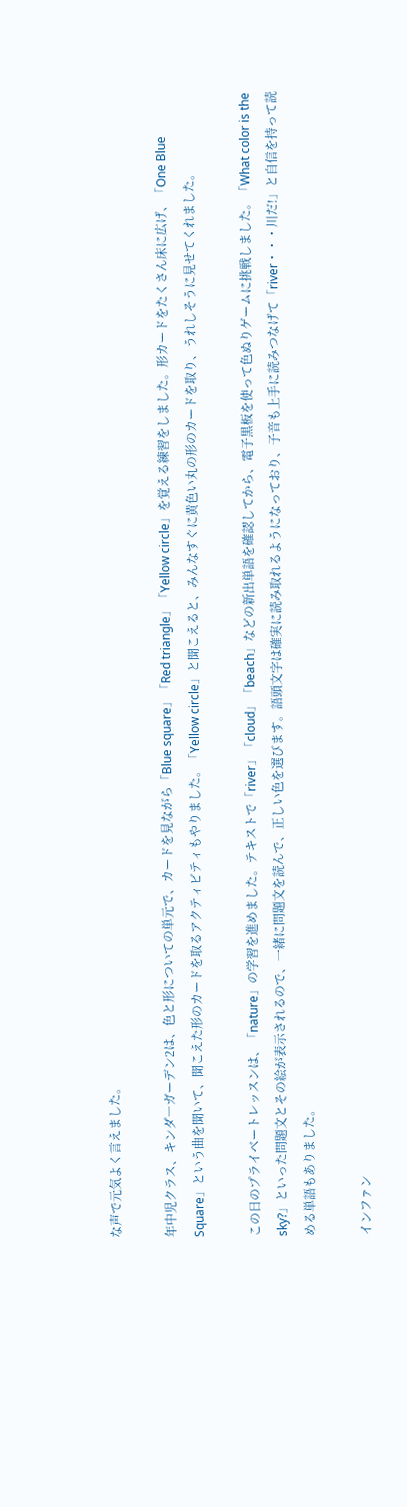な声で元気よく言えました。

年中児クラス、キンダ―ガーデン2は、色と形についての単元で、カードを見ながら「Blue square」「Red triangle」「Yellow circle」を覚える練習をしました。形カードをたくさん床に広げ、「One Blue Square」という曲を聞いて、聞こえた形のカードを取るアクティビティもやりました。「Yellow circle」と聞こえると、みんなすぐに黄色い丸の形のカードを取り、うれしそうに見せてくれました。

この日のプライベートレッスンは、「nature」の学習を進めました。テキストで「river」「cloud」「beach」などの新出単語を確認してから、電子黒板を使って色ぬりゲームに挑戦しました。「What color is the sky?」といった問題文とその絵が表示されるので、一緒に問題文を読んで、正しい色を選びます。語頭文字は確実に読み取れるようになっており、子音も上手に読みつなげて「river・・・川だ!」と自信を持って読める単語もありました。

インファン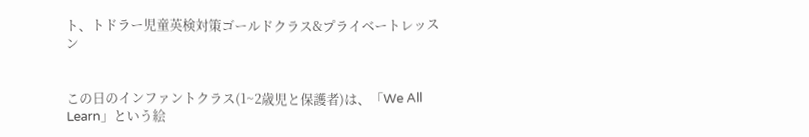ト、トドラー児童英検対策ゴールドクラス&プライベートレッスン


この日のインファントクラス(1~2歳児と保護者)は、「We All Learn」という絵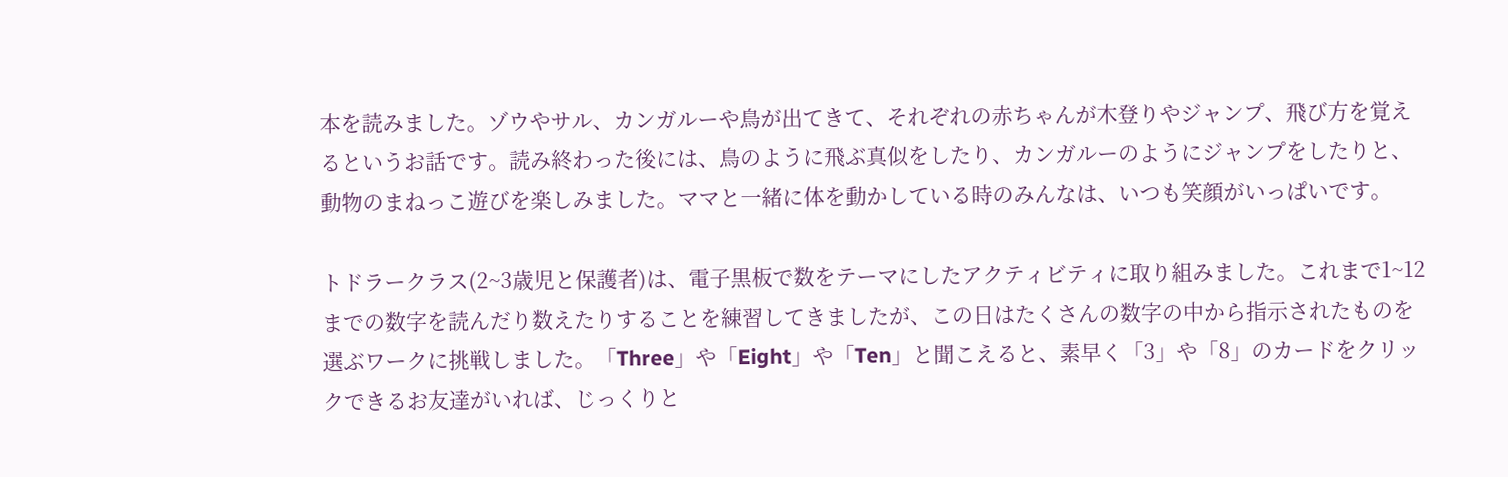本を読みました。ゾウやサル、カンガルーや鳥が出てきて、それぞれの赤ちゃんが木登りやジャンプ、飛び方を覚えるというお話です。読み終わった後には、鳥のように飛ぶ真似をしたり、カンガルーのようにジャンプをしたりと、動物のまねっこ遊びを楽しみました。ママと一緒に体を動かしている時のみんなは、いつも笑顔がいっぱいです。

トドラークラス(2~3歳児と保護者)は、電子黒板で数をテーマにしたアクティビティに取り組みました。これまで1~12までの数字を読んだり数えたりすることを練習してきましたが、この日はたくさんの数字の中から指示されたものを選ぶワークに挑戦しました。「Three」や「Eight」や「Ten」と聞こえると、素早く「3」や「8」のカードをクリックできるお友達がいれば、じっくりと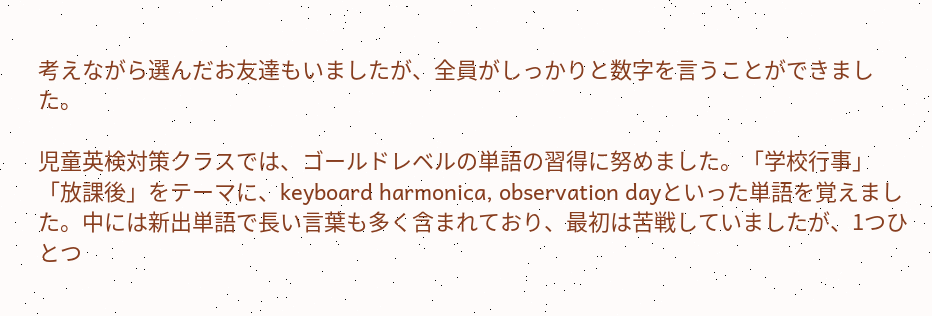考えながら選んだお友達もいましたが、全員がしっかりと数字を言うことができました。

児童英検対策クラスでは、ゴールドレベルの単語の習得に努めました。「学校行事」「放課後」をテーマに、keyboard harmonica, observation dayといった単語を覚えました。中には新出単語で長い言葉も多く含まれており、最初は苦戦していましたが、1つひとつ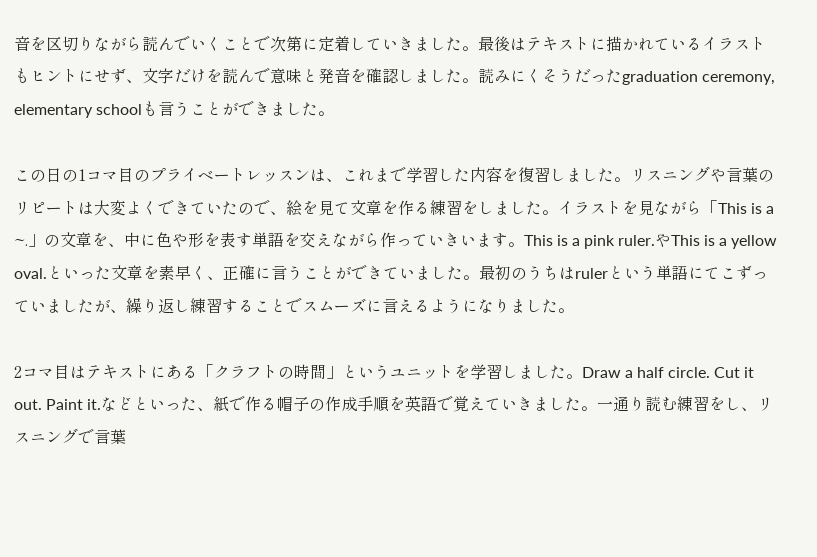音を区切りながら読んでいくことで次第に定着していきました。最後はテキストに描かれているイラストもヒントにせず、文字だけを読んで意味と発音を確認しました。読みにくそうだったgraduation ceremony, elementary schoolも言うことができました。

この日の1コマ目のプライベートレッスンは、これまで学習した内容を復習しました。リスニングや言葉のリピートは大変よくできていたので、絵を見て文章を作る練習をしました。イラストを見ながら「This is a ~.」の文章を、中に色や形を表す単語を交えながら作っていきいます。This is a pink ruler.やThis is a yellow oval.といった文章を素早く、正確に言うことができていました。最初のうちはrulerという単語にてこずっていましたが、繰り返し練習することでスムーズに言えるようになりました。

2コマ目はテキストにある「クラフトの時間」というユニットを学習しました。Draw a half circle. Cut it out. Paint it.などといった、紙で作る帽子の作成手順を英語で覚えていきました。一通り読む練習をし、リスニングで言葉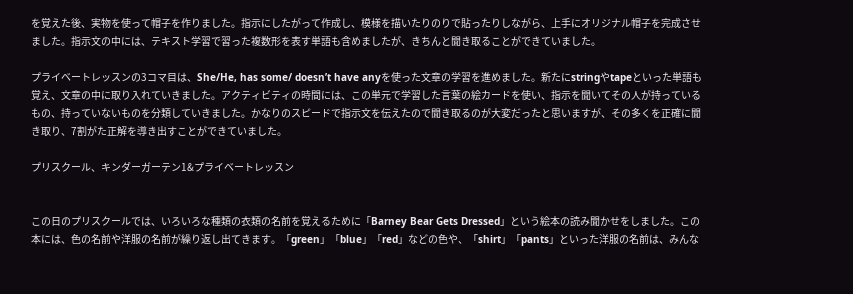を覚えた後、実物を使って帽子を作りました。指示にしたがって作成し、模様を描いたりのりで貼ったりしながら、上手にオリジナル帽子を完成させました。指示文の中には、テキスト学習で習った複数形を表す単語も含めましたが、きちんと聞き取ることができていました。

プライベートレッスンの3コマ目は、She/He, has some/ doesn’t have anyを使った文章の学習を進めました。新たにstringやtapeといった単語も覚え、文章の中に取り入れていきました。アクティビティの時間には、この単元で学習した言葉の絵カードを使い、指示を聞いてその人が持っているもの、持っていないものを分類していきました。かなりのスピードで指示文を伝えたので聞き取るのが大変だったと思いますが、その多くを正確に聞き取り、7割がた正解を導き出すことができていました。

プリスクール、キンダーガーテン1&プライベートレッスン


この日のプリスクールでは、いろいろな種類の衣類の名前を覚えるために「Barney Bear Gets Dressed」という絵本の読み聞かせをしました。この本には、色の名前や洋服の名前が繰り返し出てきます。「green」「blue」「red」などの色や、「shirt」「pants」といった洋服の名前は、みんな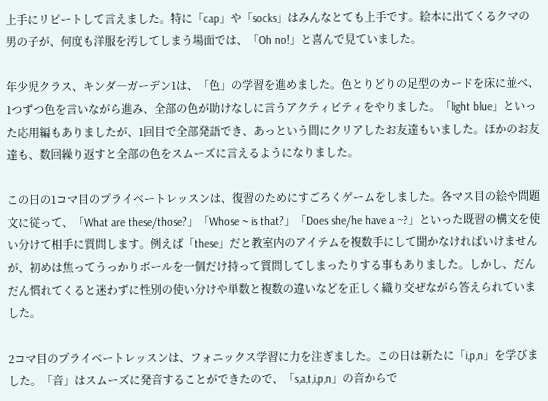上手にリピートして言えました。特に「cap」や「socks」はみんなとても上手です。絵本に出てくるクマの男の子が、何度も洋服を汚してしまう場面では、「Oh no!」と喜んで見ていました。

年少児クラス、キンダ―ガーデン1は、「色」の学習を進めました。色とりどりの足型のカードを床に並べ、1つずつ色を言いながら進み、全部の色が助けなしに言うアクティビティをやりました。「light blue」といった応用編もありましたが、1回目で全部発語でき、あっという間にクリアしたお友達もいました。ほかのお友達も、数回繰り返すと全部の色をスムーズに言えるようになりました。

この日の1コマ目のプライベートレッスンは、復習のためにすごろくゲームをしました。各マス目の絵や問題文に従って、「What are these/those?」「Whose ~ is that?」「Does she/he have a ~?」といった既習の構文を使い分けて相手に質問します。例えば「these」だと教室内のアイテムを複数手にして聞かなければいけませんが、初めは焦ってうっかりボールを一個だけ持って質問してしまったりする事もありました。しかし、だんだん慣れてくると迷わずに性別の使い分けや単数と複数の違いなどを正しく織り交ぜながら答えられていました。

2コマ目のプライベートレッスンは、フォニックス学習に力を注ぎました。この日は新たに「i,p,n」を学びました。「音」はスムーズに発音することができたので、「s,a,t,i,p,n」の音からで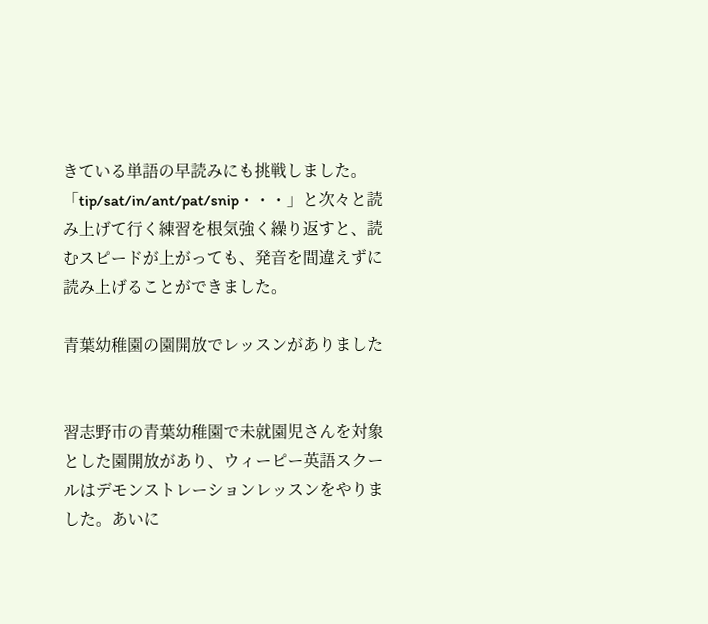きている単語の早読みにも挑戦しました。「tip/sat/in/ant/pat/snip・・・」と次々と読み上げて行く練習を根気強く繰り返すと、読むスピードが上がっても、発音を間違えずに読み上げることができました。

青葉幼稚園の園開放でレッスンがありました


習志野市の青葉幼稚園で未就園児さんを対象とした園開放があり、ウィーピー英語スクールはデモンストレーションレッスンをやりました。あいに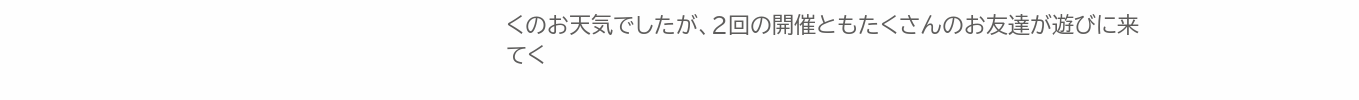くのお天気でしたが、2回の開催ともたくさんのお友達が遊びに来てく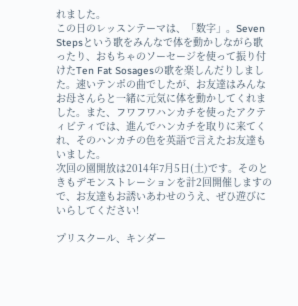れました。
この日のレッスンテーマは、「数字」。Seven Stepsという歌をみんなで体を動かしながら歌ったり、おもちゃのソーセージを使って振り付けたTen Fat Sosagesの歌を楽しんだりしました。速いテンポの曲でしたが、お友達はみんなお母さんらと一緒に元気に体を動かしてくれました。また、フワフワハンカチを使ったアクティビティでは、進んでハンカチを取りに来てくれ、そのハンカチの色を英語で言えたお友達もいました。
次回の園開放は2014年7月5日(土)です。そのときもデモンストレーションを計2回開催しますので、お友達もお誘いあわせのうえ、ぜひ遊びにいらしてください!

プリスクール、キンダー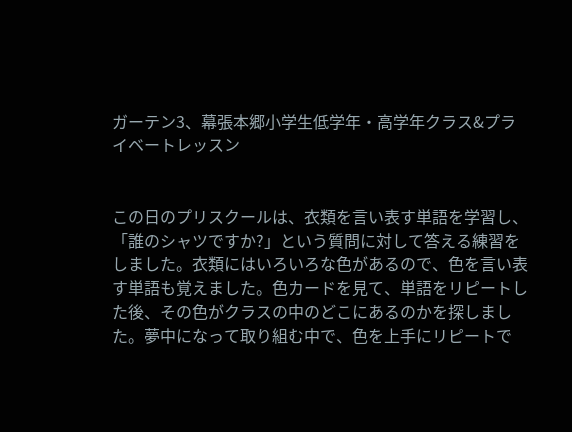ガーテン3、幕張本郷小学生低学年・高学年クラス&プライベートレッスン


この日のプリスクールは、衣類を言い表す単語を学習し、「誰のシャツですか?」という質問に対して答える練習をしました。衣類にはいろいろな色があるので、色を言い表す単語も覚えました。色カードを見て、単語をリピートした後、その色がクラスの中のどこにあるのかを探しました。夢中になって取り組む中で、色を上手にリピートで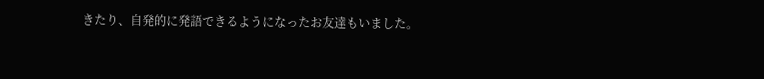きたり、自発的に発語できるようになったお友達もいました。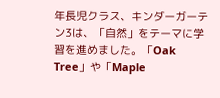年長児クラス、キンダーガーテン3は、「自然」をテーマに学習を進めました。「Oak Tree」や「Maple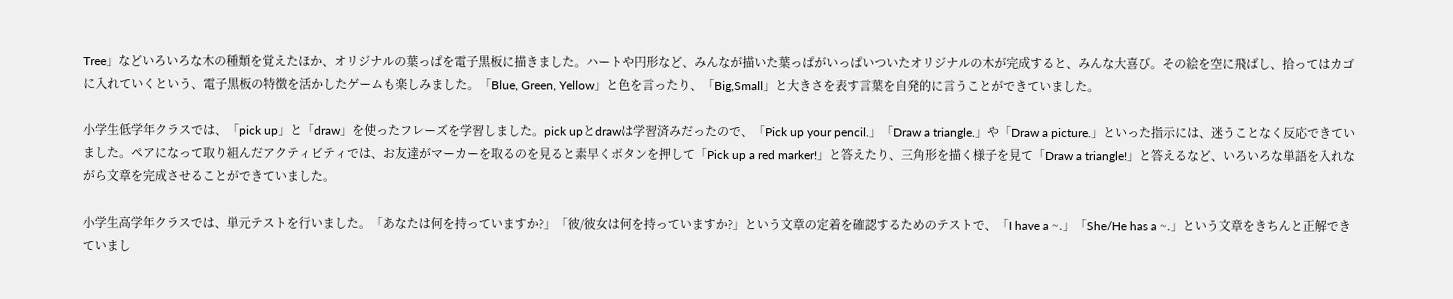Tree」などいろいろな木の種類を覚えたほか、オリジナルの葉っぱを電子黒板に描きました。ハートや円形など、みんなが描いた葉っぱがいっぱいついたオリジナルの木が完成すると、みんな大喜び。その絵を空に飛ばし、拾ってはカゴに入れていくという、電子黒板の特徴を活かしたゲームも楽しみました。「Blue, Green, Yellow」と色を言ったり、「Big,Small」と大きさを表す言葉を自発的に言うことができていました。

小学生低学年クラスでは、「pick up」と「draw」を使ったフレーズを学習しました。pick upとdrawは学習済みだったので、「Pick up your pencil.」「Draw a triangle.」や「Draw a picture.」といった指示には、迷うことなく反応できていました。ペアになって取り組んだアクティビティでは、お友達がマーカーを取るのを見ると素早くボタンを押して「Pick up a red marker!」と答えたり、三角形を描く様子を見て「Draw a triangle!」と答えるなど、いろいろな単語を入れながら文章を完成させることができていました。

小学生高学年クラスでは、単元テストを行いました。「あなたは何を持っていますか?」「彼/彼女は何を持っていますか?」という文章の定着を確認するためのテストで、「I have a ~.」「She/He has a ~.」という文章をきちんと正解できていまし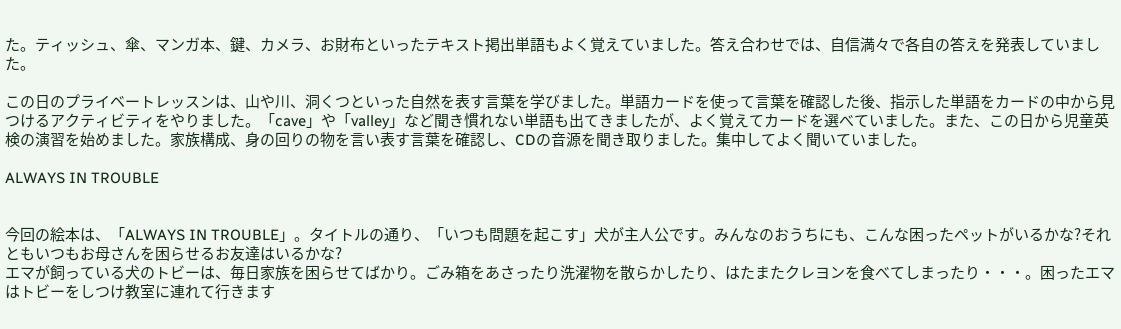た。ティッシュ、傘、マンガ本、鍵、カメラ、お財布といったテキスト掲出単語もよく覚えていました。答え合わせでは、自信満々で各自の答えを発表していました。

この日のプライベートレッスンは、山や川、洞くつといった自然を表す言葉を学びました。単語カードを使って言葉を確認した後、指示した単語をカードの中から見つけるアクティビティをやりました。「cave」や「valley」など聞き慣れない単語も出てきましたが、よく覚えてカードを選べていました。また、この日から児童英検の演習を始めました。家族構成、身の回りの物を言い表す言葉を確認し、CDの音源を聞き取りました。集中してよく聞いていました。

ALWAYS IN TROUBLE


今回の絵本は、「ALWAYS IN TROUBLE」。タイトルの通り、「いつも問題を起こす」犬が主人公です。みんなのおうちにも、こんな困ったペットがいるかな?それともいつもお母さんを困らせるお友達はいるかな?
エマが飼っている犬のトビーは、毎日家族を困らせてばかり。ごみ箱をあさったり洗濯物を散らかしたり、はたまたクレヨンを食べてしまったり・・・。困ったエマはトビーをしつけ教室に連れて行きます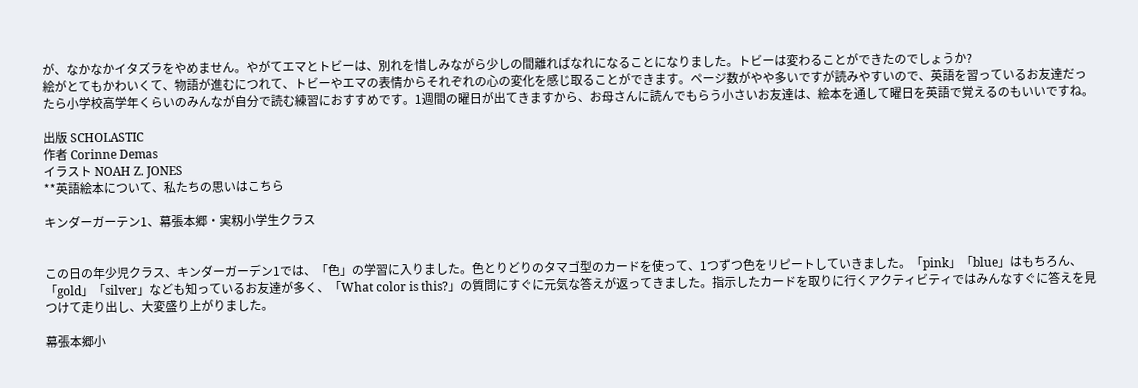が、なかなかイタズラをやめません。やがてエマとトビーは、別れを惜しみながら少しの間離ればなれになることになりました。トビーは変わることができたのでしょうか?
絵がとてもかわいくて、物語が進むにつれて、トビーやエマの表情からそれぞれの心の変化を感じ取ることができます。ページ数がやや多いですが読みやすいので、英語を習っているお友達だったら小学校高学年くらいのみんなが自分で読む練習におすすめです。1週間の曜日が出てきますから、お母さんに読んでもらう小さいお友達は、絵本を通して曜日を英語で覚えるのもいいですね。

出版 SCHOLASTIC
作者 Corinne Demas
イラスト NOAH Z. JONES
**英語絵本について、私たちの思いはこちら

キンダーガーテン1、幕張本郷・実籾小学生クラス


この日の年少児クラス、キンダーガーデン1では、「色」の学習に入りました。色とりどりのタマゴ型のカードを使って、1つずつ色をリピートしていきました。「pink」「blue」はもちろん、「gold」「silver」なども知っているお友達が多く、「What color is this?」の質問にすぐに元気な答えが返ってきました。指示したカードを取りに行くアクティビティではみんなすぐに答えを見つけて走り出し、大変盛り上がりました。

幕張本郷小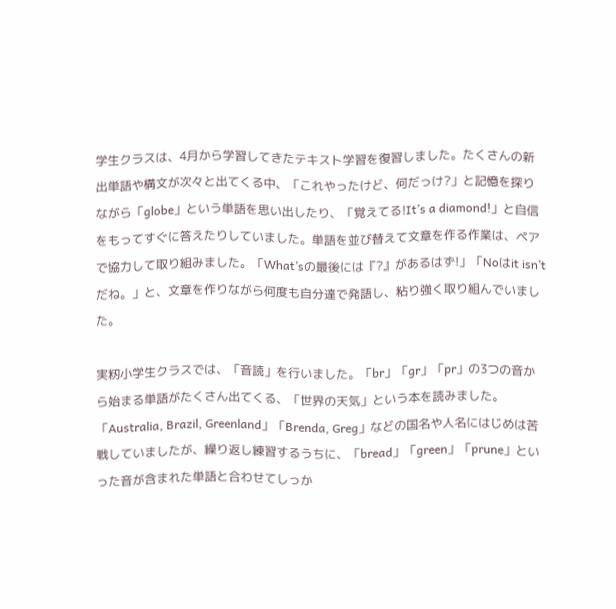学生クラスは、4月から学習してきたテキスト学習を復習しました。たくさんの新出単語や構文が次々と出てくる中、「これやったけど、何だっけ?」と記憶を探りながら「globe」という単語を思い出したり、「覚えてる!It’s a diamond!」と自信をもってすぐに答えたりしていました。単語を並び替えて文章を作る作業は、ペアで協力して取り組みました。「What’sの最後には『?』があるはず!」「Noはit isn’tだね。」と、文章を作りながら何度も自分達で発語し、粘り強く取り組んでいました。

実籾小学生クラスでは、「音読」を行いました。「br」「gr」「pr」の3つの音から始まる単語がたくさん出てくる、「世界の天気」という本を読みました。「Australia, Brazil, Greenland」「Brenda, Greg」などの国名や人名にはじめは苦戦していましたが、繰り返し練習するうちに、「bread」「green」「prune」といった音が含まれた単語と合わせてしっか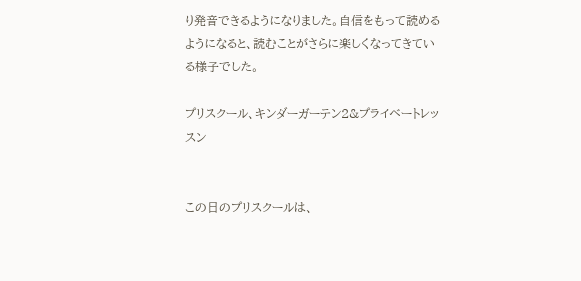り発音できるようになりました。自信をもって読めるようになると、読むことがさらに楽しくなってきている様子でした。

プリスクール、キンダーガーテン2&プライベートレッスン


この日のプリスクールは、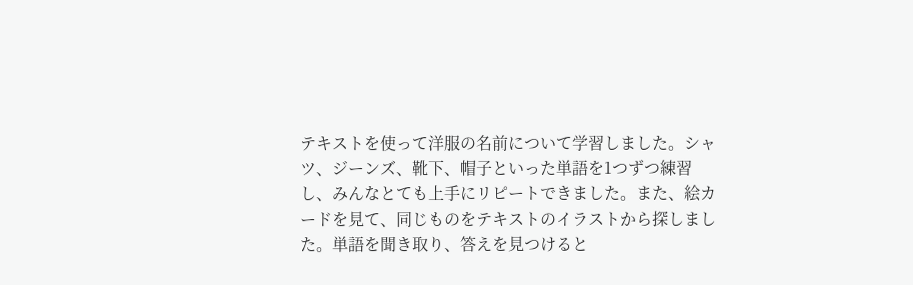テキストを使って洋服の名前について学習しました。シャツ、ジーンズ、靴下、帽子といった単語を1つずつ練習し、みんなとても上手にリピートできました。また、絵カードを見て、同じものをテキストのイラストから探しました。単語を聞き取り、答えを見つけると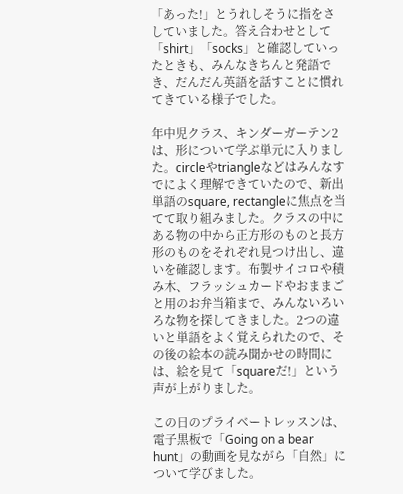「あった!」とうれしそうに指をさしていました。答え合わせとして「shirt」「socks」と確認していったときも、みんなきちんと発語でき、だんだん英語を話すことに慣れてきている様子でした。

年中児クラス、キンダーガーテン2は、形について学ぶ単元に入りました。circleやtriangleなどはみんなすでによく理解できていたので、新出単語のsquare, rectangleに焦点を当てて取り組みました。クラスの中にある物の中から正方形のものと長方形のものをそれぞれ見つけ出し、違いを確認します。布製サイコロや積み木、フラッシュカードやおままごと用のお弁当箱まで、みんないろいろな物を探してきました。2つの違いと単語をよく覚えられたので、その後の絵本の読み聞かせの時間には、絵を見て「squareだ!」という声が上がりました。

この日のプライベートレッスンは、電子黒板で「Going on a bear hunt」の動画を見ながら「自然」について学びました。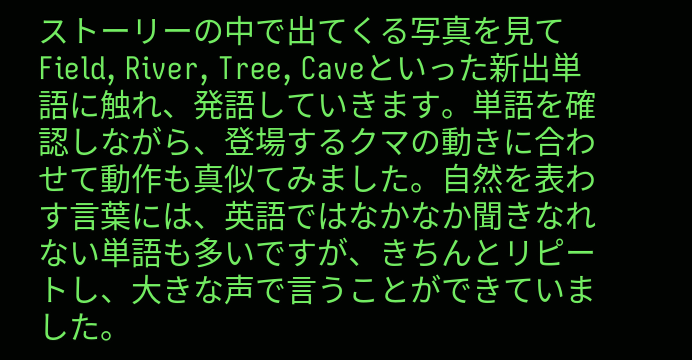ストーリーの中で出てくる写真を見てField, River, Tree, Caveといった新出単語に触れ、発語していきます。単語を確認しながら、登場するクマの動きに合わせて動作も真似てみました。自然を表わす言葉には、英語ではなかなか聞きなれない単語も多いですが、きちんとリピートし、大きな声で言うことができていました。